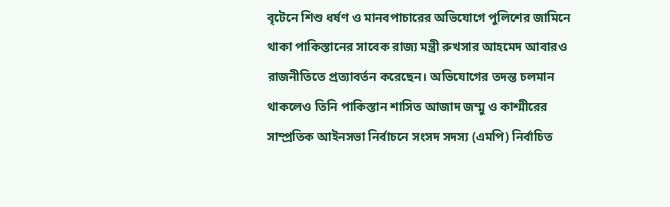বৃটেনে শিশু ধর্ষণ ও মানবপাচারের অভিযোগে পুলিশের জামিনে থাকা পাকিস্তানের সাবেক রাজ্য মন্ত্রী রুখসার আহমেদ আবারও রাজনীতিতে প্রত্যাবর্তন করেছেন। অভিযোগের তদন্ত চলমান থাকলেও তিনি পাকিস্তান শাসিত আজাদ জম্মু ও কাশ্মীরের সাম্প্রতিক আইনসভা নির্বাচনে সংসদ সদস্য (এমপি) নির্বাচিত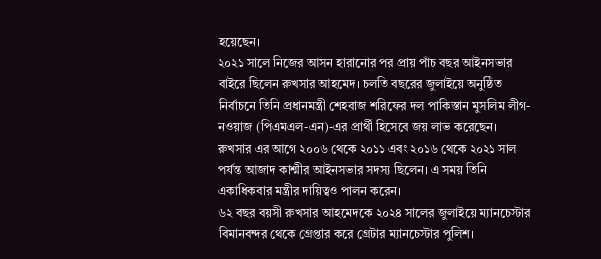হয়েছেন।
২০২১ সালে নিজের আসন হারানোর পর প্রায় পাঁচ বছর আইনসভার বাইরে ছিলেন রুখসার আহমেদ। চলতি বছরের জুলাইয়ে অনুষ্ঠিত নির্বাচনে তিনি প্রধানমন্ত্রী শেহবাজ শরিফের দল পাকিস্তান মুসলিম লীগ-নওয়াজ (পিএমএল-এন)-এর প্রার্থী হিসেবে জয় লাভ করেছেন।
রুখসার এর আগে ২০০৬ থেকে ২০১১ এবং ২০১৬ থেকে ২০২১ সাল পর্যন্ত আজাদ কাশ্মীর আইনসভার সদস্য ছিলেন। এ সময় তিনি একাধিকবার মন্ত্রীর দায়িত্বও পালন করেন।
৬২ বছর বয়সী রুখসার আহমেদকে ২০২৪ সালের জুলাইয়ে ম্যানচেস্টার বিমানবন্দর থেকে গ্রেপ্তার করে গ্রেটার ম্যানচেস্টার পুলিশ।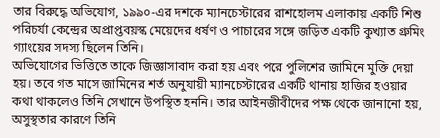তার বিরুদ্ধে অভিযোগ, ১৯৯০-এর দশকে ম্যানচেস্টারের রাশহোলম এলাকায় একটি শিশু পরিচর্যা কেন্দ্রের অপ্রাপ্তবয়স্ক মেয়েদের ধর্ষণ ও পাচারের সঙ্গে জড়িত একটি কুখ্যাত গ্রুমিং গ্যাংয়ের সদস্য ছিলেন তিনি।
অভিযোগের ভিত্তিতে তাকে জিজ্ঞাসাবাদ করা হয় এবং পরে পুলিশের জামিনে মুক্তি দেয়া হয়। তবে গত মাসে জামিনের শর্ত অনুযায়ী ম্যানচেস্টারের একটি থানায় হাজির হওয়ার কথা থাকলেও তিনি সেখানে উপস্থিত হননি। তার আইনজীবীদের পক্ষ থেকে জানানো হয়, অসুস্থতার কারণে তিনি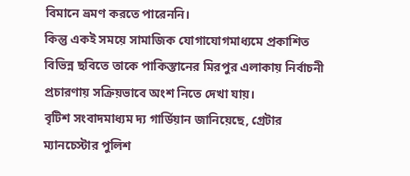বিমানে ভ্রমণ করতে পারেননি।
কিন্তু একই সময়ে সামাজিক যোগাযোগমাধ্যমে প্রকাশিত বিভিন্ন ছবিতে তাকে পাকিস্তানের মিরপুর এলাকায় নির্বাচনী প্রচারণায় সক্রিয়ভাবে অংশ নিতে দেখা যায়।
বৃটিশ সংবাদমাধ্যম দ্য গার্ডিয়ান জানিয়েছে, গ্রেটার ম্যানচেস্টার পুলিশ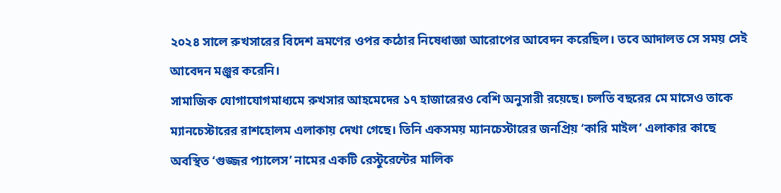২০২৪ সালে রুখসারের বিদেশ ভ্রমণের ওপর কঠোর নিষেধাজ্ঞা আরোপের আবেদন করেছিল। তবে আদালত সে সময় সেই আবেদন মঞ্জুর করেনি।
সামাজিক যোগাযোগমাধ্যমে রুখসার আহমেদের ১৭ হাজারেরও বেশি অনুসারী রয়েছে। চলতি বছরের মে মাসেও তাকে ম্যানচেস্টারের রাশহোলম এলাকায় দেখা গেছে। তিনি একসময় ম্যানচেস্টারের জনপ্রিয় ‘কারি মাইল’ এলাকার কাছে অবস্থিত ‘গুজ্জর প্যালেস’ নামের একটি রেস্টুরেন্টের মালিক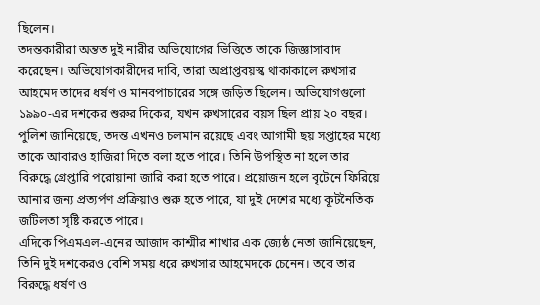ছিলেন।
তদন্তকারীরা অন্তত দুই নারীর অভিযোগের ভিত্তিতে তাকে জিজ্ঞাসাবাদ করেছেন। অভিযোগকারীদের দাবি, তারা অপ্রাপ্তবয়স্ক থাকাকালে রুখসার আহমেদ তাদের ধর্ষণ ও মানবপাচারের সঙ্গে জড়িত ছিলেন। অভিযোগগুলো ১৯৯০-এর দশকের শুরুর দিকের, যখন রুখসারের বয়স ছিল প্রায় ২০ বছর।
পুলিশ জানিয়েছে, তদন্ত এখনও চলমান রয়েছে এবং আগামী ছয় সপ্তাহের মধ্যে তাকে আবারও হাজিরা দিতে বলা হতে পারে। তিনি উপস্থিত না হলে তার বিরুদ্ধে গ্রেপ্তারি পরোয়ানা জারি করা হতে পারে। প্রয়োজন হলে বৃটেনে ফিরিয়ে আনার জন্য প্রত্যর্পণ প্রক্রিয়াও শুরু হতে পারে, যা দুই দেশের মধ্যে কূটনৈতিক জটিলতা সৃষ্টি করতে পারে।
এদিকে পিএমএল-এনের আজাদ কাশ্মীর শাখার এক জ্যেষ্ঠ নেতা জানিয়েছেন, তিনি দুই দশকেরও বেশি সময় ধরে রুখসার আহমেদকে চেনেন। তবে তার বিরুদ্ধে ধর্ষণ ও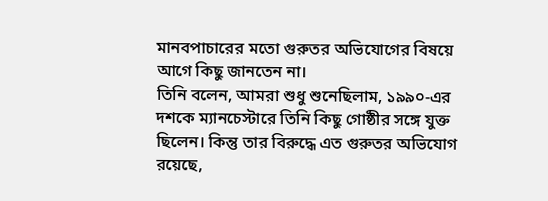মানবপাচারের মতো গুরুতর অভিযোগের বিষয়ে আগে কিছু জানতেন না।
তিনি বলেন, আমরা শুধু শুনেছিলাম, ১৯৯০-এর দশকে ম্যানচেস্টারে তিনি কিছু গোষ্ঠীর সঙ্গে যুক্ত ছিলেন। কিন্তু তার বিরুদ্ধে এত গুরুতর অভিযোগ রয়েছে,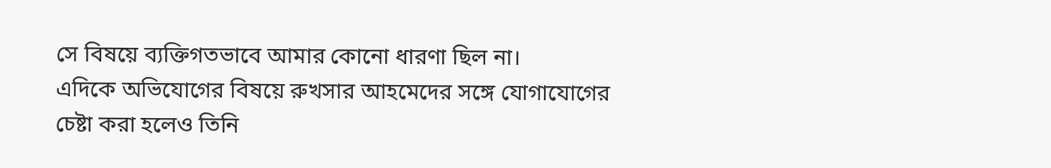সে বিষয়ে ব্যক্তিগতভাবে আমার কোনো ধারণা ছিল না।
এদিকে অভিযোগের বিষয়ে রুখসার আহমেদের সঙ্গে যোগাযোগের চেষ্টা করা হলেও তিনি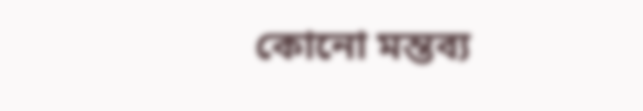কোনো মন্তব্য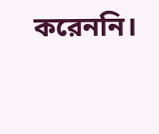করেননি।